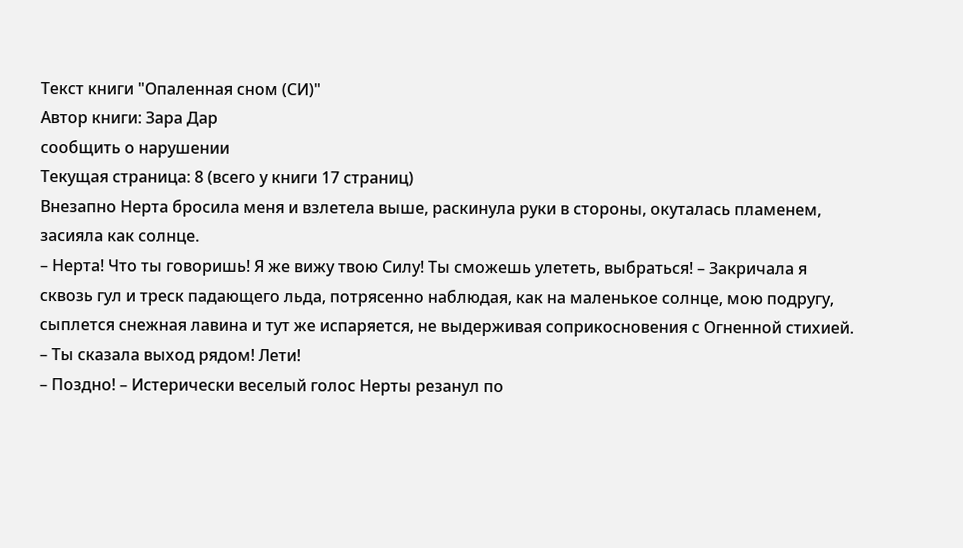Текст книги "Опаленная сном (СИ)"
Автор книги: Зара Дар
сообщить о нарушении
Текущая страница: 8 (всего у книги 17 страниц)
Внезапно Нерта бросила меня и взлетела выше, раскинула руки в стороны, окуталась пламенем, засияла как солнце.
– Нерта! Что ты говоришь! Я же вижу твою Силу! Ты сможешь улететь, выбраться! – Закричала я сквозь гул и треск падающего льда, потрясенно наблюдая, как на маленькое солнце, мою подругу, сыплется снежная лавина и тут же испаряется, не выдерживая соприкосновения с Огненной стихией. – Ты сказала выход рядом! Лети!
– Поздно! – Истерически веселый голос Нерты резанул по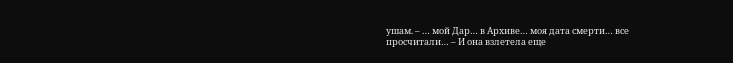ушам. – … мой Дар… в Архиве… моя дата смерти… все просчитали… – И она взлетела еще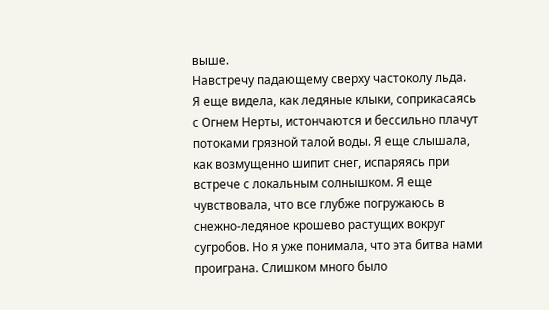выше.
Навстречу падающему сверху частоколу льда.
Я еще видела, как ледяные клыки, соприкасаясь с Огнем Нерты, истончаются и бессильно плачут потоками грязной талой воды. Я еще слышала, как возмущенно шипит снег, испаряясь при встрече с локальным солнышком. Я еще чувствовала, что все глубже погружаюсь в снежно-ледяное крошево растущих вокруг сугробов. Но я уже понимала, что эта битва нами проиграна. Слишком много было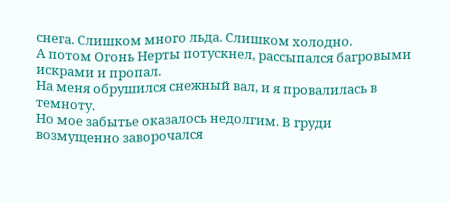снега. Слишком много льда. Слишком холодно.
А потом Огонь Нерты потускнел, рассыпался багровыми искрами и пропал.
На меня обрушился снежный вал, и я провалилась в темноту.
Но мое забытье оказалось недолгим. В груди возмущенно заворочался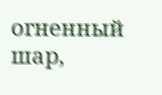огненный шар,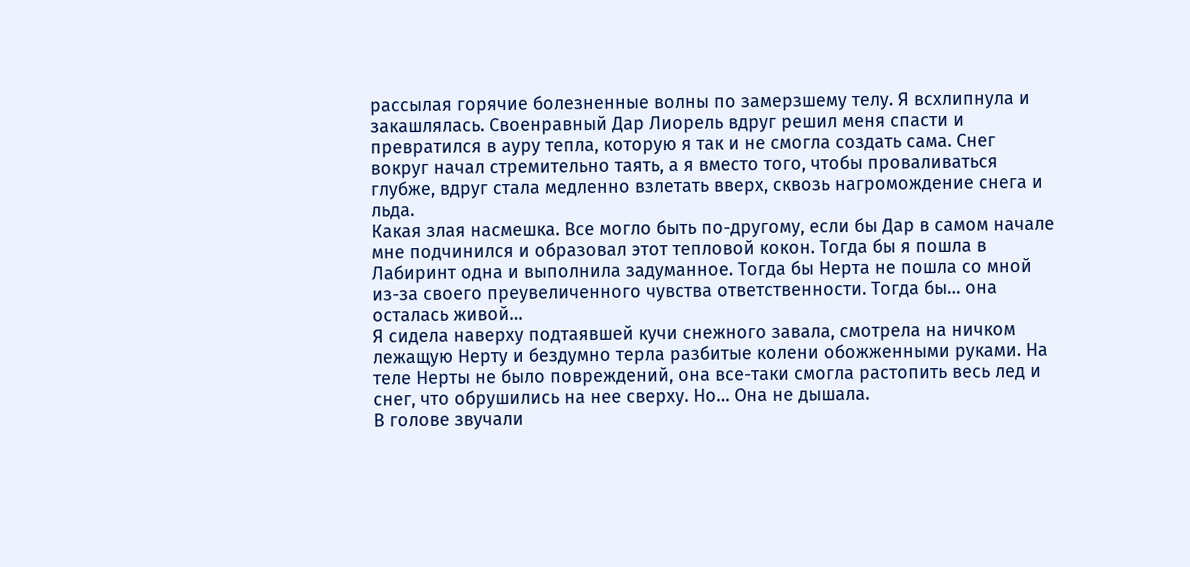рассылая горячие болезненные волны по замерзшему телу. Я всхлипнула и закашлялась. Своенравный Дар Лиорель вдруг решил меня спасти и превратился в ауру тепла, которую я так и не смогла создать сама. Снег вокруг начал стремительно таять, а я вместо того, чтобы проваливаться глубже, вдруг стала медленно взлетать вверх, сквозь нагромождение снега и льда.
Какая злая насмешка. Все могло быть по-другому, если бы Дар в самом начале мне подчинился и образовал этот тепловой кокон. Тогда бы я пошла в Лабиринт одна и выполнила задуманное. Тогда бы Нерта не пошла со мной из-за своего преувеличенного чувства ответственности. Тогда бы… она осталась живой…
Я сидела наверху подтаявшей кучи снежного завала, смотрела на ничком лежащую Нерту и бездумно терла разбитые колени обожженными руками. На теле Нерты не было повреждений, она все-таки смогла растопить весь лед и снег, что обрушились на нее сверху. Но… Она не дышала.
В голове звучали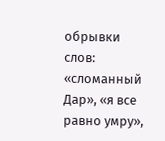обрывки слов: «сломанный Дар», «я все равно умру»,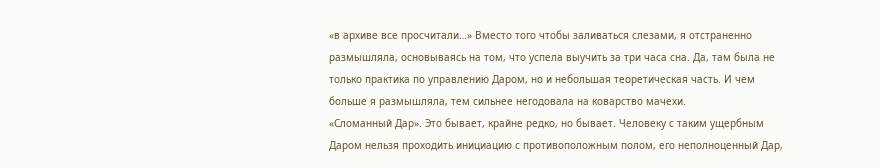«в архиве все просчитали…» Вместо того чтобы заливаться слезами, я отстраненно размышляла, основываясь на том, что успела выучить за три часа сна. Да, там была не только практика по управлению Даром, но и небольшая теоретическая часть. И чем больше я размышляла, тем сильнее негодовала на коварство мачехи.
«Сломанный Дар». Это бывает, крайне редко, но бывает. Человеку с таким ущербным Даром нельзя проходить инициацию с противоположным полом, его неполноценный Дар,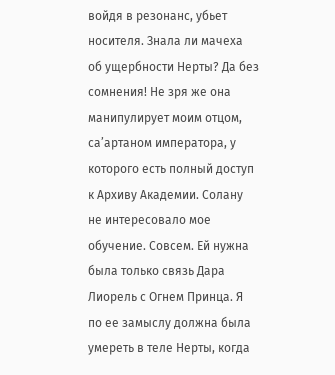войдя в резонанс, убьет носителя. Знала ли мачеха об ущербности Нерты? Да без сомнения! Не зря же она манипулирует моим отцом, са’артаном императора, у которого есть полный доступ к Архиву Академии. Солану не интересовало мое обучение. Совсем. Ей нужна была только связь Дара Лиорель с Огнем Принца. Я по ее замыслу должна была умереть в теле Нерты, когда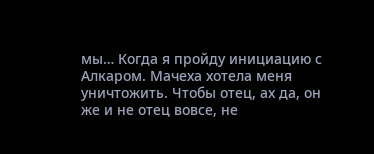мы… Когда я пройду инициацию с Алкаром. Мачеха хотела меня уничтожить. Чтобы отец, ах да, он же и не отец вовсе, не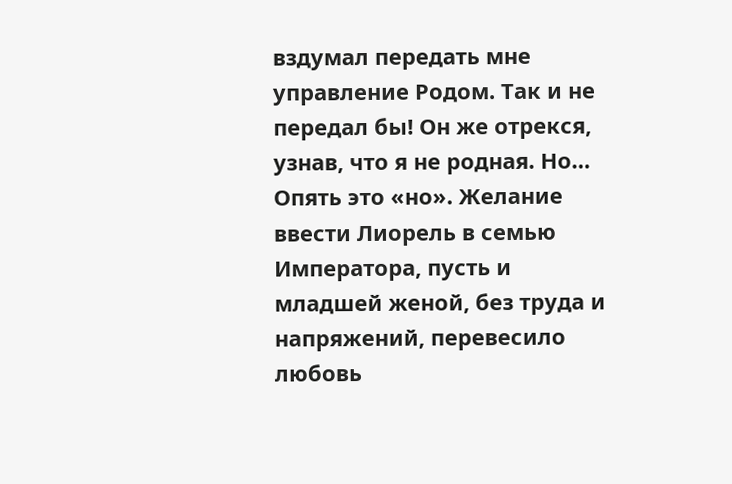вздумал передать мне управление Родом. Так и не передал бы! Он же отрекся, узнав, что я не родная. Но… Опять это «но». Желание ввести Лиорель в семью Императора, пусть и младшей женой, без труда и напряжений, перевесило любовь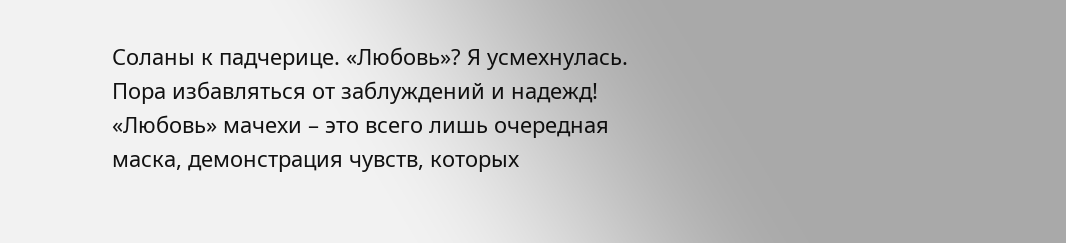Соланы к падчерице. «Любовь»? Я усмехнулась. Пора избавляться от заблуждений и надежд! «Любовь» мачехи – это всего лишь очередная маска, демонстрация чувств, которых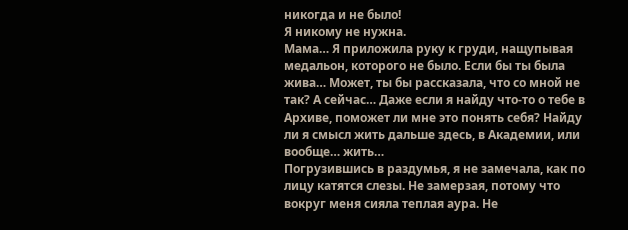никогда и не было!
Я никому не нужна.
Мама… Я приложила руку к груди, нащупывая медальон, которого не было. Если бы ты была жива… Может, ты бы рассказала, что со мной не так? А сейчас… Даже если я найду что-то о тебе в Архиве, поможет ли мне это понять себя? Найду ли я смысл жить дальше здесь, в Академии, или вообще… жить…
Погрузившись в раздумья, я не замечала, как по лицу катятся слезы. Не замерзая, потому что вокруг меня сияла теплая аура. Не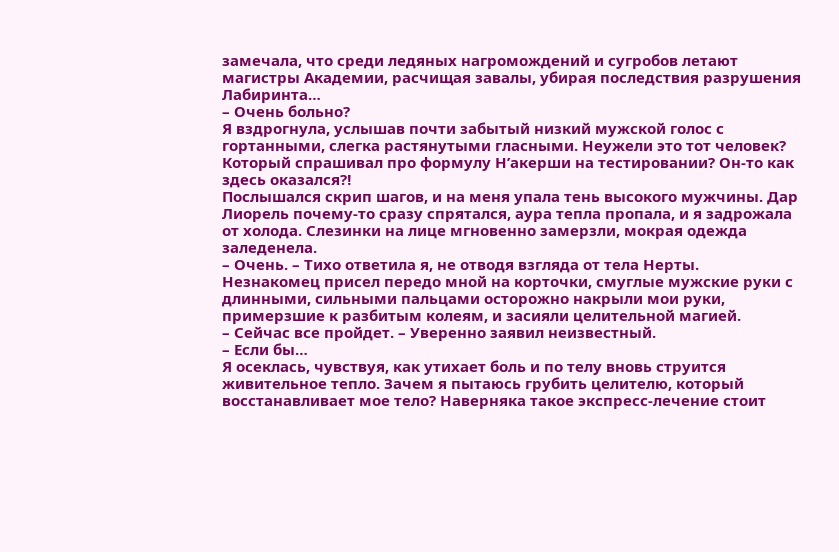замечала, что среди ледяных нагромождений и сугробов летают магистры Академии, расчищая завалы, убирая последствия разрушения Лабиринта…
– Очень больно?
Я вздрогнула, услышав почти забытый низкий мужской голос с гортанными, слегка растянутыми гласными. Неужели это тот человек? Который спрашивал про формулу Н’акерши на тестировании? Он-то как здесь оказался⁈
Послышался скрип шагов, и на меня упала тень высокого мужчины. Дар Лиорель почему-то сразу спрятался, аура тепла пропала, и я задрожала от холода. Слезинки на лице мгновенно замерзли, мокрая одежда заледенела.
– Очень. – Тихо ответила я, не отводя взгляда от тела Нерты.
Незнакомец присел передо мной на корточки, смуглые мужские руки с длинными, сильными пальцами осторожно накрыли мои руки, примерзшие к разбитым колеям, и засияли целительной магией.
– Сейчас все пройдет. – Уверенно заявил неизвестный.
– Если бы…
Я осеклась, чувствуя, как утихает боль и по телу вновь струится живительное тепло. Зачем я пытаюсь грубить целителю, который восстанавливает мое тело? Наверняка такое экспресс-лечение стоит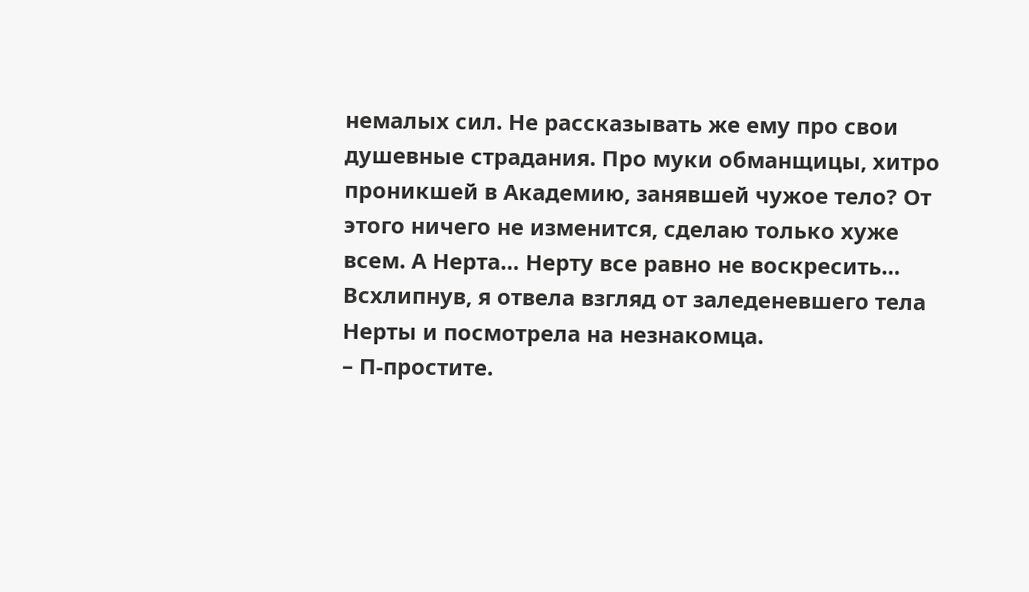немалых сил. Не рассказывать же ему про свои душевные страдания. Про муки обманщицы, хитро проникшей в Академию, занявшей чужое тело? От этого ничего не изменится, сделаю только хуже всем. А Нерта… Нерту все равно не воскресить…
Всхлипнув, я отвела взгляд от заледеневшего тела Нерты и посмотрела на незнакомца.
– П-простите.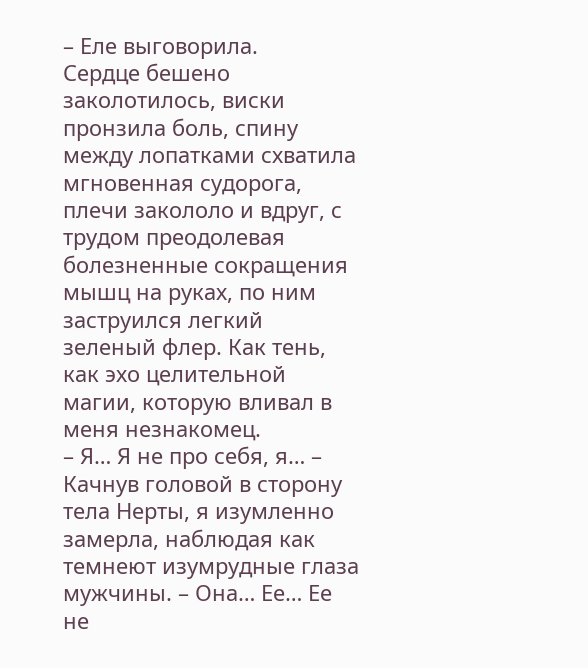– Еле выговорила.
Сердце бешено заколотилось, виски пронзила боль, спину между лопатками схватила мгновенная судорога, плечи закололо и вдруг, с трудом преодолевая болезненные сокращения мышц на руках, по ним заструился легкий зеленый флер. Как тень, как эхо целительной магии, которую вливал в меня незнакомец.
– Я… Я не про себя, я… – Качнув головой в сторону тела Нерты, я изумленно замерла, наблюдая как темнеют изумрудные глаза мужчины. – Она… Ее… Ее не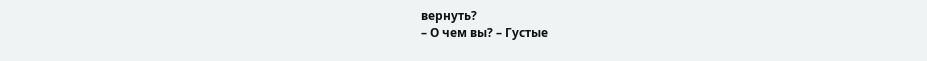вернуть?
– О чем вы? – Густые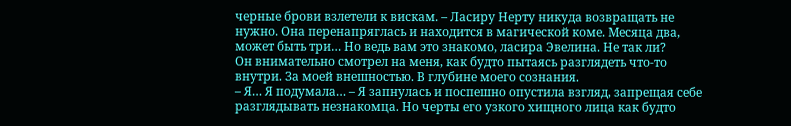черные брови взлетели к вискам. – Ласиру Нерту никуда возвращать не нужно. Она перенапряглась и находится в магической коме. Месяца два, может быть три… Но ведь вам это знакомо, ласира Эвелина. Не так ли?
Он внимательно смотрел на меня, как будто пытаясь разглядеть что-то внутри. За моей внешностью. В глубине моего сознания.
– Я… Я подумала… – Я запнулась и поспешно опустила взгляд, запрещая себе разглядывать незнакомца. Но черты его узкого хищного лица как будто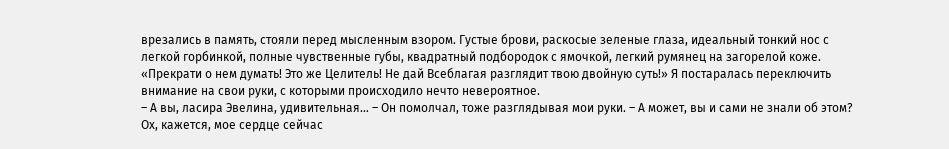врезались в память, стояли перед мысленным взором. Густые брови, раскосые зеленые глаза, идеальный тонкий нос с легкой горбинкой, полные чувственные губы, квадратный подбородок с ямочкой, легкий румянец на загорелой коже. «Прекрати о нем думать! Это же Целитель! Не дай Всеблагая разглядит твою двойную суть!» Я постаралась переключить внимание на свои руки, с которыми происходило нечто невероятное.
– А вы, ласира Эвелина, удивительная… – Он помолчал, тоже разглядывая мои руки. – А может, вы и сами не знали об этом?
Ох, кажется, мое сердце сейчас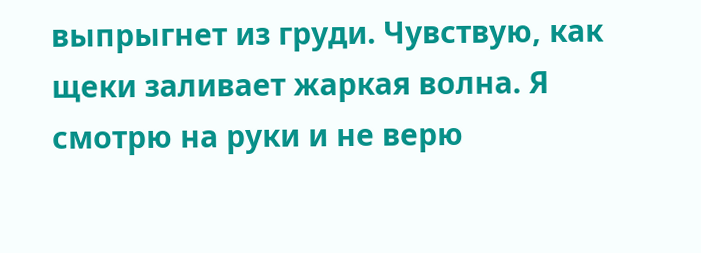выпрыгнет из груди. Чувствую, как щеки заливает жаркая волна. Я смотрю на руки и не верю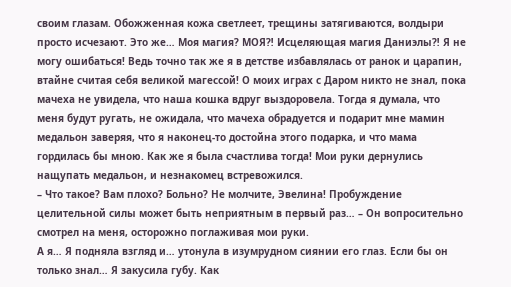своим глазам. Обожженная кожа светлеет, трещины затягиваются, волдыри просто исчезают. Это же… Моя магия? МОЯ⁈ Исцеляющая магия Даниэлы⁈ Я не могу ошибаться! Ведь точно так же я в детстве избавлялась от ранок и царапин, втайне считая себя великой магессой! О моих играх с Даром никто не знал, пока мачеха не увидела, что наша кошка вдруг выздоровела. Тогда я думала, что меня будут ругать, не ожидала, что мачеха обрадуется и подарит мне мамин медальон заверяя, что я наконец-то достойна этого подарка, и что мама гордилась бы мною. Как же я была счастлива тогда! Мои руки дернулись нащупать медальон, и незнакомец встревожился.
– Что такое? Вам плохо? Больно? Не молчите, Эвелина! Пробуждение целительной силы может быть неприятным в первый раз… – Он вопросительно смотрел на меня, осторожно поглаживая мои руки.
А я… Я подняла взгляд и… утонула в изумрудном сиянии его глаз. Если бы он только знал… Я закусила губу. Как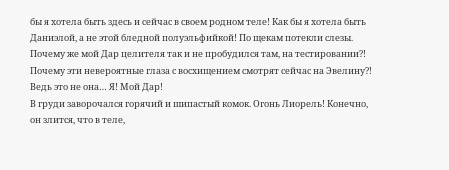бы я хотела быть здесь и сейчас в своем родном теле! Как бы я хотела быть Даниэлой, а не этой бледной полуэльфийкой! По щекам потекли слезы. Почему же мой Дар целителя так и не пробудился там, на тестировании⁈ Почему эти невероятные глаза с восхищением смотрят сейчас на Эвелину⁈ Ведь это не она… Я! Мой Дар!
В груди заворочался горячий и шипастый комок. Огонь Лиорель! Конечно, он злится, что в теле,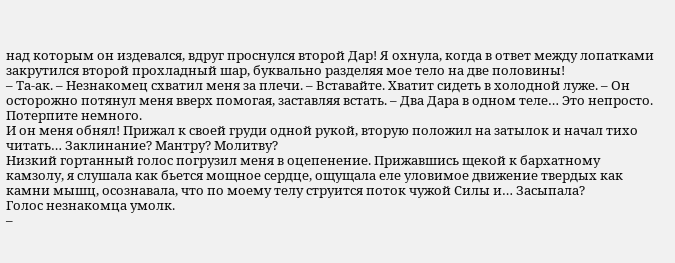над которым он издевался, вдруг проснулся второй Дар! Я охнула, когда в ответ между лопатками закрутился второй прохладный шар, буквально разделяя мое тело на две половины!
– Та-ак. – Незнакомец схватил меня за плечи. – Вставайте. Хватит сидеть в холодной луже. – Он осторожно потянул меня вверх помогая, заставляя встать. – Два Дара в одном теле… Это непросто. Потерпите немного.
И он меня обнял! Прижал к своей груди одной рукой, вторую положил на затылок и начал тихо читать… Заклинание? Мантру? Молитву?
Низкий гортанный голос погрузил меня в оцепенение. Прижавшись щекой к бархатному камзолу, я слушала как бьется мощное сердце, ощущала еле уловимое движение твердых как камни мышц, осознавала, что по моему телу струится поток чужой Силы и… Засыпала?
Голос незнакомца умолк.
–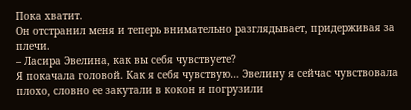Пока хватит.
Он отстранил меня и теперь внимательно разглядывает, придерживая за плечи.
– Ласира Эвелина, как вы себя чувствуете?
Я покачала головой. Как я себя чувствую… Эвелину я сейчас чувствовала плохо, словно ее закутали в кокон и погрузили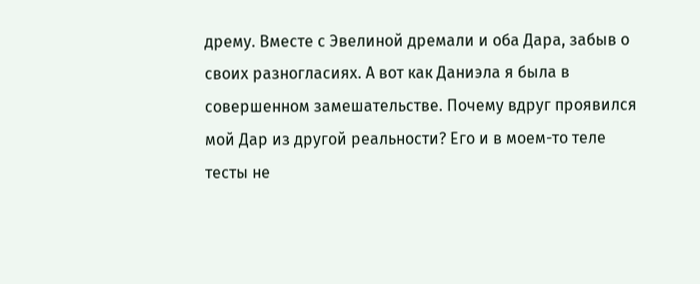дрему. Вместе с Эвелиной дремали и оба Дара, забыв о своих разногласиях. А вот как Даниэла я была в совершенном замешательстве. Почему вдруг проявился мой Дар из другой реальности? Его и в моем-то теле тесты не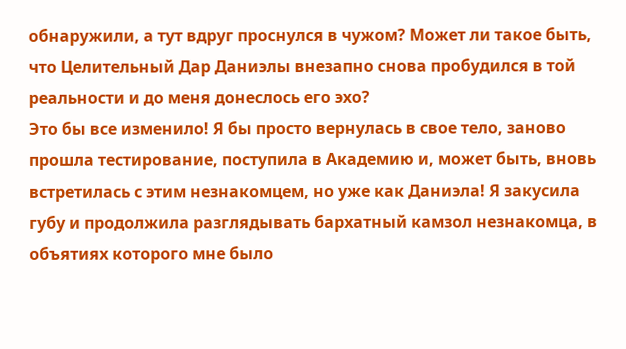обнаружили, а тут вдруг проснулся в чужом? Может ли такое быть, что Целительный Дар Даниэлы внезапно снова пробудился в той реальности и до меня донеслось его эхо?
Это бы все изменило! Я бы просто вернулась в свое тело, заново прошла тестирование, поступила в Академию и, может быть, вновь встретилась с этим незнакомцем, но уже как Даниэла! Я закусила губу и продолжила разглядывать бархатный камзол незнакомца, в объятиях которого мне было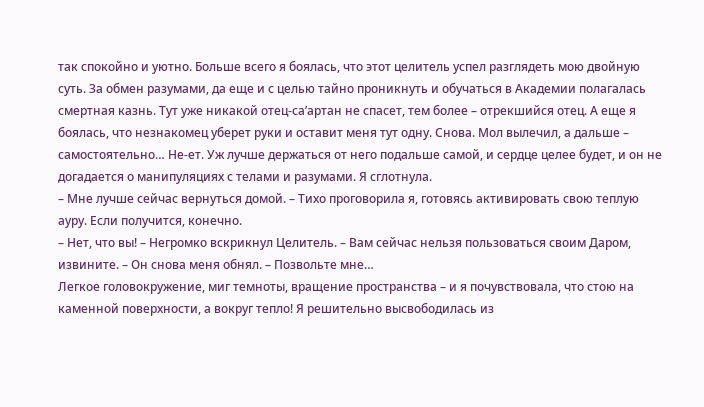так спокойно и уютно. Больше всего я боялась, что этот целитель успел разглядеть мою двойную суть. За обмен разумами, да еще и с целью тайно проникнуть и обучаться в Академии полагалась смертная казнь. Тут уже никакой отец-са’артан не спасет, тем более – отрекшийся отец. А еще я боялась, что незнакомец уберет руки и оставит меня тут одну. Снова. Мол вылечил, а дальше – самостоятельно… Не-ет. Уж лучше держаться от него подальше самой, и сердце целее будет, и он не догадается о манипуляциях с телами и разумами. Я сглотнула.
– Мне лучше сейчас вернуться домой. – Тихо проговорила я, готовясь активировать свою теплую ауру. Если получится, конечно.
– Нет, что вы! – Негромко вскрикнул Целитель. – Вам сейчас нельзя пользоваться своим Даром, извините. – Он снова меня обнял. – Позвольте мне…
Легкое головокружение, миг темноты, вращение пространства – и я почувствовала, что стою на каменной поверхности, а вокруг тепло! Я решительно высвободилась из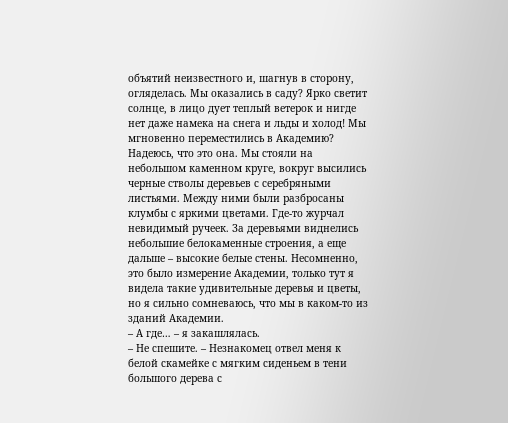объятий неизвестного и, шагнув в сторону, огляделась. Мы оказались в саду? Ярко светит солнце, в лицо дует теплый ветерок и нигде нет даже намека на снега и льды и холод! Мы мгновенно переместились в Академию? Надеюсь, что это она. Мы стояли на небольшом каменном круге, вокруг высились черные стволы деревьев с серебряными листьями. Между ними были разбросаны клумбы с яркими цветами. Где-то журчал невидимый ручеек. За деревьями виднелись небольшие белокаменные строения, а еще дальше – высокие белые стены. Несомненно, это было измерение Академии, только тут я видела такие удивительные деревья и цветы, но я сильно сомневаюсь, что мы в каком-то из зданий Академии.
– А где… – я закашлялась.
– Не спешите. – Незнакомец отвел меня к белой скамейке с мягким сиденьем в тени большого дерева с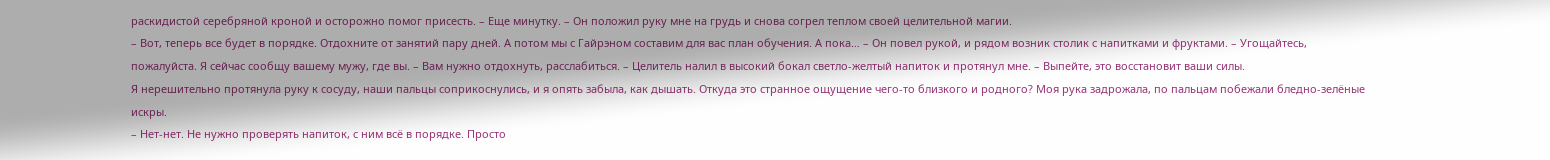раскидистой серебряной кроной и осторожно помог присесть. – Еще минутку. – Он положил руку мне на грудь и снова согрел теплом своей целительной магии.
– Вот, теперь все будет в порядке. Отдохните от занятий пару дней. А потом мы с Гайрэном составим для вас план обучения. А пока… – Он повел рукой, и рядом возник столик с напитками и фруктами. – Угощайтесь, пожалуйста. Я сейчас сообщу вашему мужу, где вы. – Вам нужно отдохнуть, расслабиться. – Целитель налил в высокий бокал светло-желтый напиток и протянул мне. – Выпейте, это восстановит ваши силы.
Я нерешительно протянула руку к сосуду, наши пальцы соприкоснулись, и я опять забыла, как дышать. Откуда это странное ощущение чего-то близкого и родного? Моя рука задрожала, по пальцам побежали бледно-зелёные искры.
– Нет-нет. Не нужно проверять напиток, с ним всё в порядке. Просто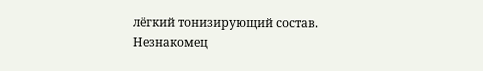лёгкий тонизирующий состав.
Незнакомец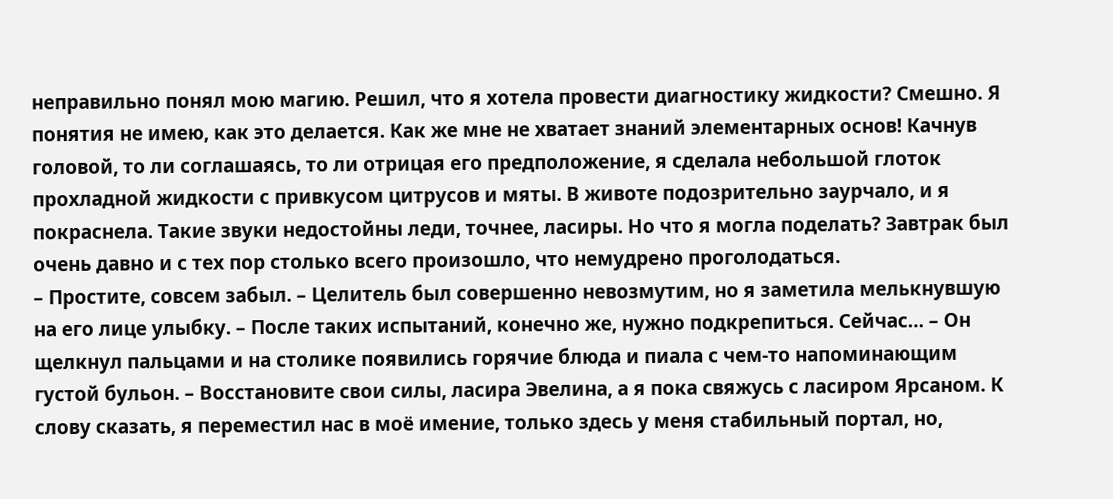неправильно понял мою магию. Решил, что я хотела провести диагностику жидкости? Смешно. Я понятия не имею, как это делается. Как же мне не хватает знаний элементарных основ! Качнув головой, то ли соглашаясь, то ли отрицая его предположение, я сделала небольшой глоток прохладной жидкости с привкусом цитрусов и мяты. В животе подозрительно заурчало, и я покраснела. Такие звуки недостойны леди, точнее, ласиры. Но что я могла поделать? Завтрак был очень давно и с тех пор столько всего произошло, что немудрено проголодаться.
– Простите, совсем забыл. – Целитель был совершенно невозмутим, но я заметила мелькнувшую на его лице улыбку. – После таких испытаний, конечно же, нужно подкрепиться. Сейчас… – Он щелкнул пальцами и на столике появились горячие блюда и пиала с чем-то напоминающим густой бульон. – Восстановите свои силы, ласира Эвелина, а я пока свяжусь с ласиром Ярсаном. К слову сказать, я переместил нас в моё имение, только здесь у меня стабильный портал, но,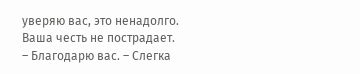уверяю вас, это ненадолго. Ваша честь не пострадает.
– Благодарю вас. – Слегка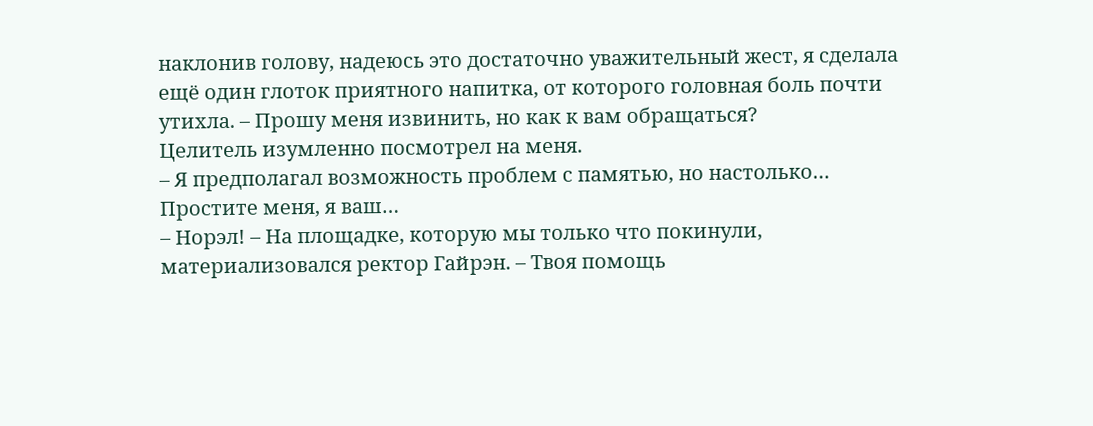наклонив голову, надеюсь это достаточно уважительный жест, я сделала ещё один глоток приятного напитка, от которого головная боль почти утихла. – Прошу меня извинить, но как к вам обращаться?
Целитель изумленно посмотрел на меня.
– Я предполагал возможность проблем с памятью, но настолько… Простите меня, я ваш…
– Норэл! – На площадке, которую мы только что покинули, материализовался ректор Гайрэн. – Твоя помощь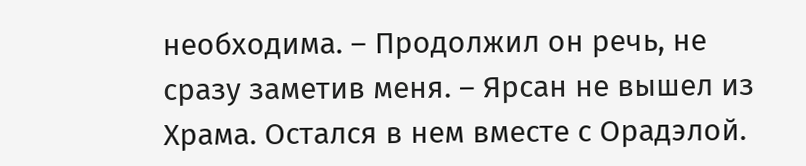необходима. – Продолжил он речь, не сразу заметив меня. – Ярсан не вышел из Храма. Остался в нем вместе с Орадэлой.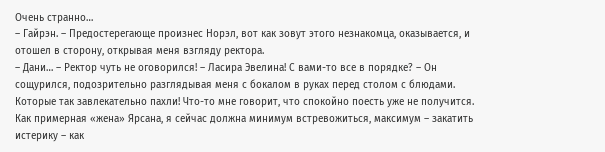Очень странно…
– Гайрэн. – Предостерегающе произнес Норэл, вот как зовут этого незнакомца, оказывается, и отошел в сторону, открывая меня взгляду ректора.
– Дани… – Ректор чуть не оговорился! – Ласира Эвелина! С вами-то все в порядке? – Он сощурился, подозрительно разглядывая меня с бокалом в руках перед столом с блюдами.
Которые так завлекательно пахли! Что-то мне говорит, что спокойно поесть уже не получится. Как примерная «жена» Ярсана, я сейчас должна минимум встревожиться, максимум – закатить истерику – как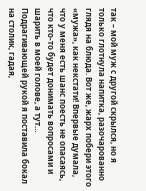так – мой муж с другой скрылся, но я только глотнула напитка, разочарованно глядя на блюда. Вот же, жарх побери этого «мужа», как некстати! Впервые думала, что у меня есть шанс поесть не опасаясь, что кто-то будет донимать вопросами и шарить в моей голове, а тут… Подрагивающей рукой я поставила бокал на столик, гадая,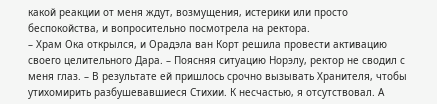какой реакции от меня ждут, возмущения, истерики или просто беспокойства, и вопросительно посмотрела на ректора.
– Храм Ока открылся, и Орадэла ван Корт решила провести активацию своего целительного Дара. – Поясняя ситуацию Норэлу, ректор не сводил с меня глаз. – В результате ей пришлось срочно вызывать Хранителя, чтобы утихомирить разбушевавшиеся Стихии. К несчастью, я отсутствовал. А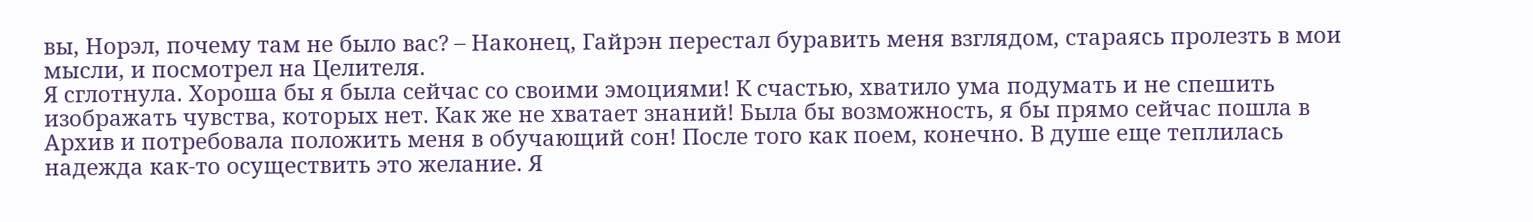вы, Норэл, почему там не было вас? – Наконец, Гайрэн перестал буравить меня взглядом, стараясь пролезть в мои мысли, и посмотрел на Целителя.
Я сглотнула. Хороша бы я была сейчас со своими эмоциями! К счастью, хватило ума подумать и не спешить изображать чувства, которых нет. Как же не хватает знаний! Была бы возможность, я бы прямо сейчас пошла в Архив и потребовала положить меня в обучающий сон! После того как поем, конечно. В душе еще теплилась надежда как-то осуществить это желание. Я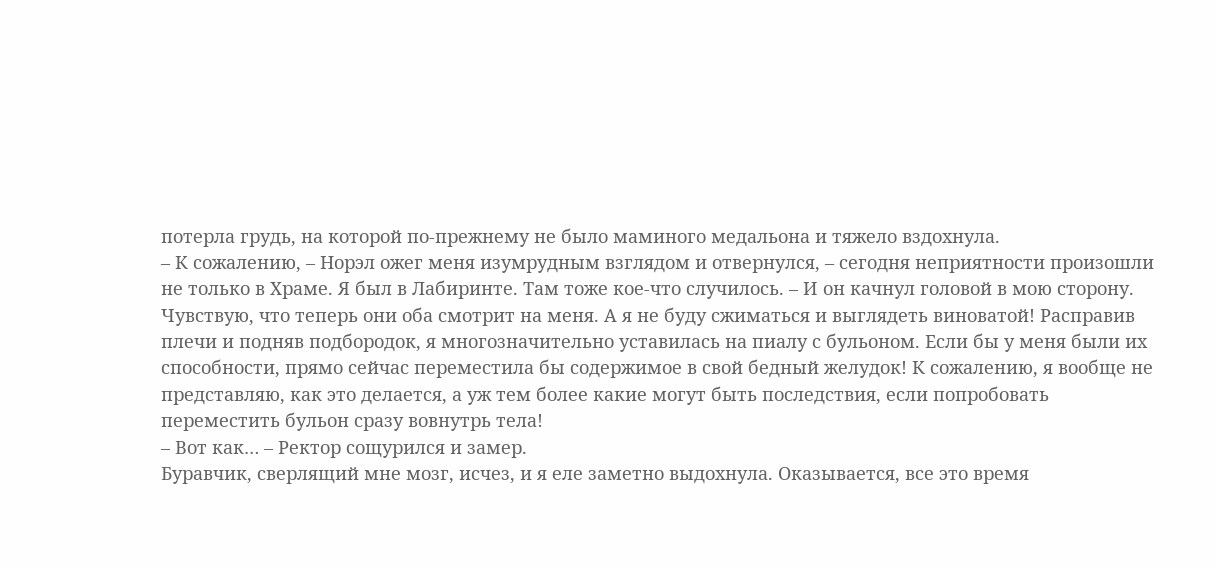потерла грудь, на которой по-прежнему не было маминого медальона и тяжело вздохнула.
– К сожалению, – Норэл ожег меня изумрудным взглядом и отвернулся, – сегодня неприятности произошли не только в Храме. Я был в Лабиринте. Там тоже кое-что случилось. – И он качнул головой в мою сторону.
Чувствую, что теперь они оба смотрит на меня. А я не буду сжиматься и выглядеть виноватой! Расправив плечи и подняв подбородок, я многозначительно уставилась на пиалу с бульоном. Если бы у меня были их способности, прямо сейчас переместила бы содержимое в свой бедный желудок! К сожалению, я вообще не представляю, как это делается, а уж тем более какие могут быть последствия, если попробовать переместить бульон сразу вовнутрь тела!
– Вот как… – Ректор сощурился и замер.
Буравчик, сверлящий мне мозг, исчез, и я еле заметно выдохнула. Оказывается, все это время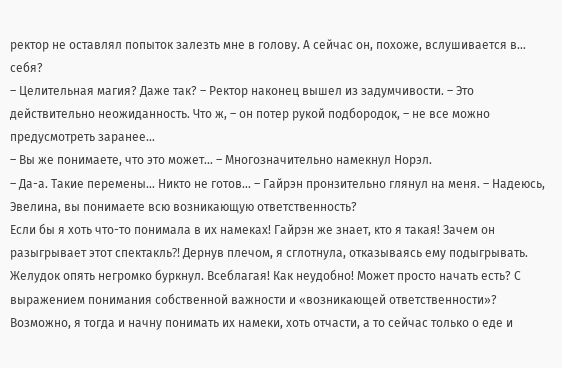ректор не оставлял попыток залезть мне в голову. А сейчас он, похоже, вслушивается в… себя?
– Целительная магия? Даже так? – Ректор наконец вышел из задумчивости. – Это действительно неожиданность. Что ж, – он потер рукой подбородок, – не все можно предусмотреть заранее…
– Вы же понимаете, что это может… – Многозначительно намекнул Норэл.
– Да-а. Такие перемены… Никто не готов… – Гайрэн пронзительно глянул на меня. – Надеюсь, Эвелина, вы понимаете всю возникающую ответственность?
Если бы я хоть что-то понимала в их намеках! Гайрэн же знает, кто я такая! Зачем он разыгрывает этот спектакль⁈ Дернув плечом, я сглотнула, отказываясь ему подыгрывать. Желудок опять негромко буркнул. Всеблагая! Как неудобно! Может просто начать есть? С выражением понимания собственной важности и «возникающей ответственности»? Возможно, я тогда и начну понимать их намеки, хоть отчасти, а то сейчас только о еде и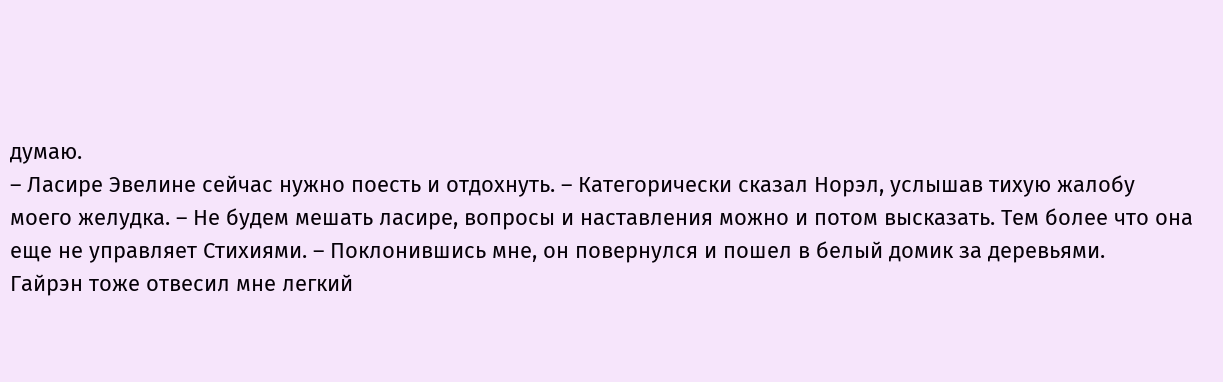думаю.
– Ласире Эвелине сейчас нужно поесть и отдохнуть. – Категорически сказал Норэл, услышав тихую жалобу моего желудка. – Не будем мешать ласире, вопросы и наставления можно и потом высказать. Тем более что она еще не управляет Стихиями. – Поклонившись мне, он повернулся и пошел в белый домик за деревьями.
Гайрэн тоже отвесил мне легкий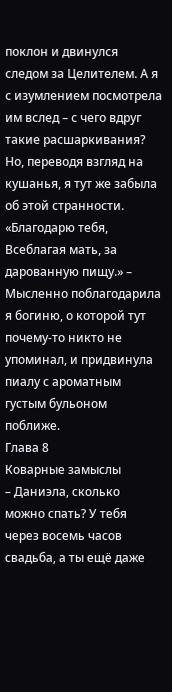поклон и двинулся следом за Целителем. А я с изумлением посмотрела им вслед – с чего вдруг такие расшаркивания? Но, переводя взгляд на кушанья, я тут же забыла об этой странности.
«Благодарю тебя, Всеблагая мать, за дарованную пищу.» – Мысленно поблагодарила я богиню, о которой тут почему-то никто не упоминал, и придвинула пиалу с ароматным густым бульоном поближе.
Глава 8
Коварные замыслы
– Даниэла, сколько можно спать? У тебя через восемь часов свадьба, а ты ещё даже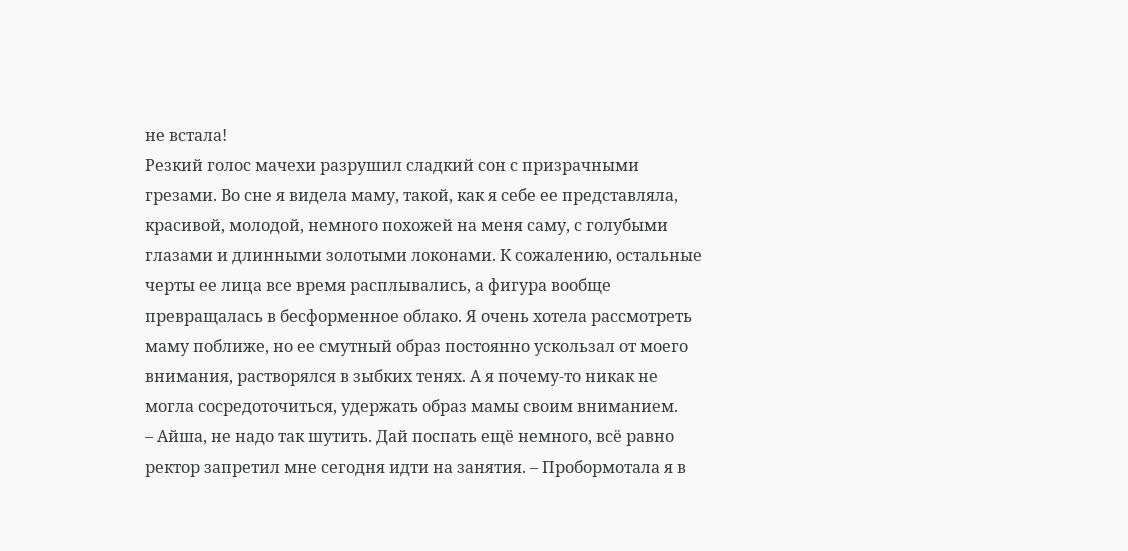не встала!
Резкий голос мачехи разрушил сладкий сон с призрачными грезами. Во сне я видела маму, такой, как я себе ее представляла, красивой, молодой, немного похожей на меня саму, с голубыми глазами и длинными золотыми локонами. К сожалению, остальные черты ее лица все время расплывались, а фигура вообще превращалась в бесформенное облако. Я очень хотела рассмотреть маму поближе, но ее смутный образ постоянно ускользал от моего внимания, растворялся в зыбких тенях. А я почему-то никак не могла сосредоточиться, удержать образ мамы своим вниманием.
– Айша, не надо так шутить. Дай поспать ещё немного, всё равно ректор запретил мне сегодня идти на занятия. – Пробормотала я в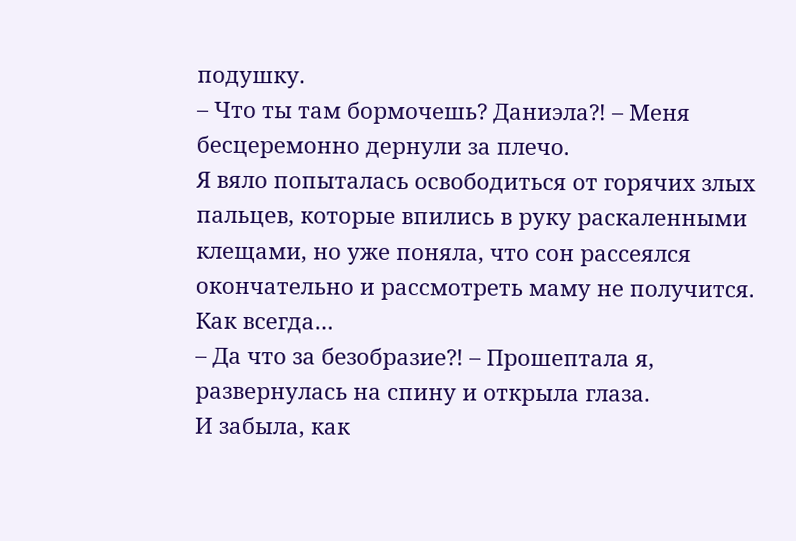подушку.
– Что ты там бормочешь? Даниэла⁈ – Меня бесцеремонно дернули за плечо.
Я вяло попыталась освободиться от горячих злых пальцев, которые впились в руку раскаленными клещами, но уже поняла, что сон рассеялся окончательно и рассмотреть маму не получится. Как всегда…
– Да что за безобразие⁈ – Прошептала я, развернулась на спину и открыла глаза.
И забыла, как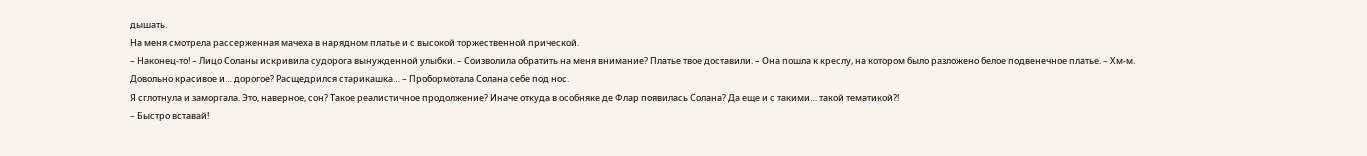дышать.
На меня смотрела рассерженная мачеха в нарядном платье и с высокой торжественной прической.
– Наконец-то! – Лицо Соланы искривила судорога вынужденной улыбки. – Соизволила обратить на меня внимание? Платье твое доставили. – Она пошла к креслу, на котором было разложено белое подвенечное платье. – Хм-м. Довольно красивое и… дорогое? Расщедрился старикашка… – Пробормотала Солана себе под нос.
Я сглотнула и заморгала. Это, наверное, сон? Такое реалистичное продолжение? Иначе откуда в особняке де Флар появилась Солана? Да еще и с такими… такой тематикой⁈
– Быстро вставай!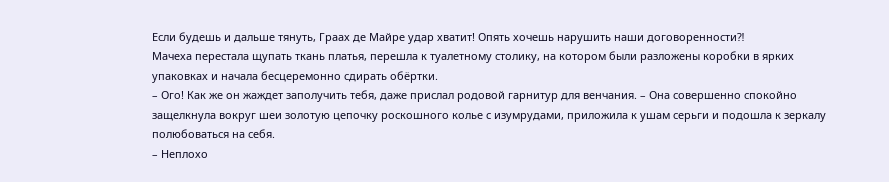Если будешь и дальше тянуть, Граах де Майре удар хватит! Опять хочешь нарушить наши договоренности⁈
Мачеха перестала щупать ткань платья, перешла к туалетному столику, на котором были разложены коробки в ярких упаковках и начала бесцеремонно сдирать обёртки.
– Ого! Как же он жаждет заполучить тебя, даже прислал родовой гарнитур для венчания. – Она совершенно спокойно защелкнула вокруг шеи золотую цепочку роскошного колье с изумрудами, приложила к ушам серьги и подошла к зеркалу полюбоваться на себя.
– Неплохо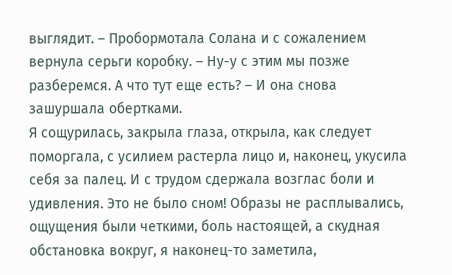выглядит. – Пробормотала Солана и с сожалением вернула серьги коробку. – Ну-у с этим мы позже разберемся. А что тут еще есть? – И она снова зашуршала обертками.
Я сощурилась, закрыла глаза, открыла, как следует поморгала, с усилием растерла лицо и, наконец, укусила себя за палец. И с трудом сдержала возглас боли и удивления. Это не было сном! Образы не расплывались, ощущения были четкими, боль настоящей, а скудная обстановка вокруг, я наконец-то заметила,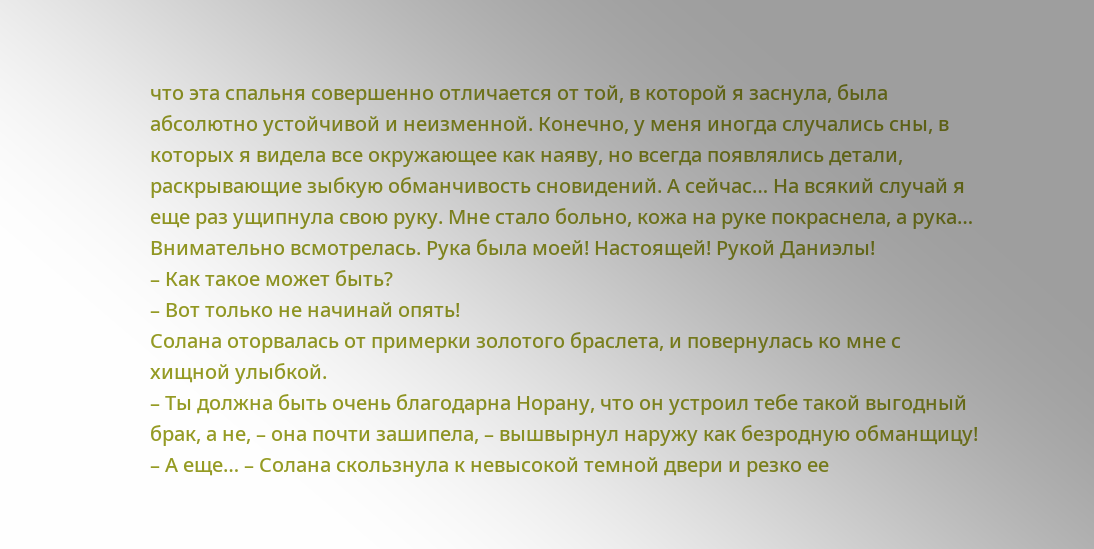что эта спальня совершенно отличается от той, в которой я заснула, была абсолютно устойчивой и неизменной. Конечно, у меня иногда случались сны, в которых я видела все окружающее как наяву, но всегда появлялись детали, раскрывающие зыбкую обманчивость сновидений. А сейчас… На всякий случай я еще раз ущипнула свою руку. Мне стало больно, кожа на руке покраснела, а рука… Внимательно всмотрелась. Рука была моей! Настоящей! Рукой Даниэлы!
– Как такое может быть?
– Вот только не начинай опять!
Солана оторвалась от примерки золотого браслета, и повернулась ко мне с хищной улыбкой.
– Ты должна быть очень благодарна Норану, что он устроил тебе такой выгодный брак, а не, – она почти зашипела, – вышвырнул наружу как безродную обманщицу!
– А еще… – Солана скользнула к невысокой темной двери и резко ее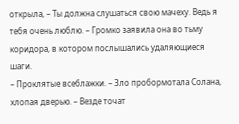открыла, – Ты должна слушаться свою мачеху. Ведь я тебя очень люблю. – Громко заявила она во тьму коридора, в котором послышались удаляющиеся шаги.
– Проклятые всеблажки. – Зло пробормотала Солана, хлопая дверью. – Везде точат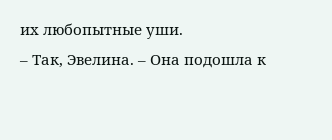их любопытные уши.
– Так, Эвелина. – Она подошла к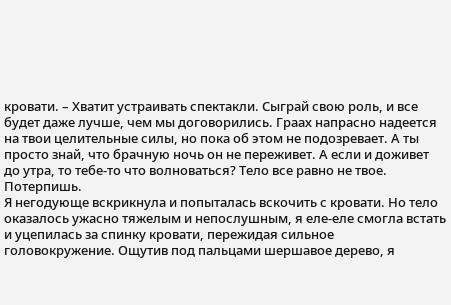кровати. – Хватит устраивать спектакли. Сыграй свою роль, и все будет даже лучше, чем мы договорились. Граах напрасно надеется на твои целительные силы, но пока об этом не подозревает. А ты просто знай, что брачную ночь он не переживет. А если и доживет до утра, то тебе-то что волноваться? Тело все равно не твое. Потерпишь.
Я негодующе вскрикнула и попыталась вскочить с кровати. Но тело оказалось ужасно тяжелым и непослушным, я еле-еле смогла встать и уцепилась за спинку кровати, пережидая сильное головокружение. Ощутив под пальцами шершавое дерево, я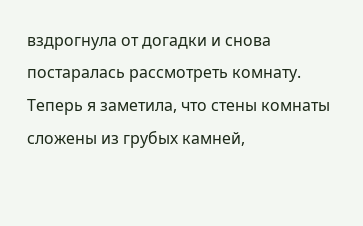вздрогнула от догадки и снова постаралась рассмотреть комнату. Теперь я заметила, что стены комнаты сложены из грубых камней,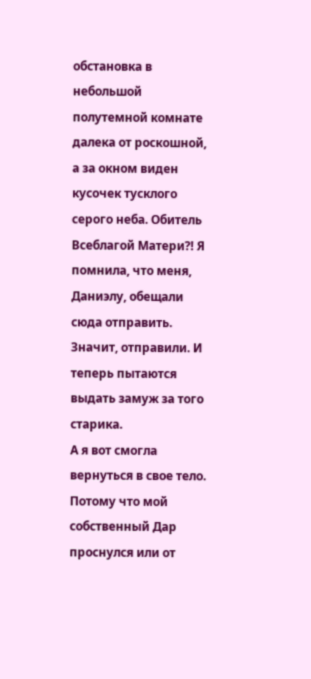обстановка в небольшой полутемной комнате далека от роскошной, а за окном виден кусочек тусклого серого неба. Обитель Всеблагой Матери⁈ Я помнила, что меня, Даниэлу, обещали сюда отправить. Значит, отправили. И теперь пытаются выдать замуж за того старика.
А я вот смогла вернуться в свое тело. Потому что мой собственный Дар проснулся или от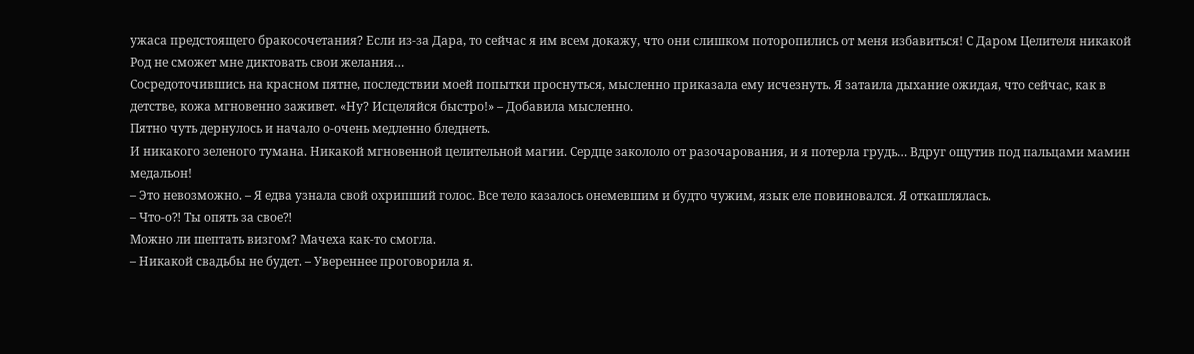ужаса предстоящего бракосочетания? Если из-за Дара, то сейчас я им всем докажу, что они слишком поторопились от меня избавиться! С Даром Целителя никакой Род не сможет мне диктовать свои желания…
Сосредоточившись на красном пятне, последствии моей попытки проснуться, мысленно приказала ему исчезнуть. Я затаила дыхание ожидая, что сейчас, как в детстве, кожа мгновенно заживет. «Ну? Исцеляйся быстро!» – Добавила мысленно.
Пятно чуть дернулось и начало о-очень медленно бледнеть.
И никакого зеленого тумана. Никакой мгновенной целительной магии. Сердце закололо от разочарования, и я потерла грудь… Вдруг ощутив под пальцами мамин медальон!
– Это невозможно. – Я едва узнала свой охрипший голос. Все тело казалось онемевшим и будто чужим, язык еле повиновался. Я откашлялась.
– Что-о⁈ Ты опять за свое⁈
Можно ли шептать визгом? Мачеха как-то смогла.
– Никакой свадьбы не будет. – Увереннее проговорила я.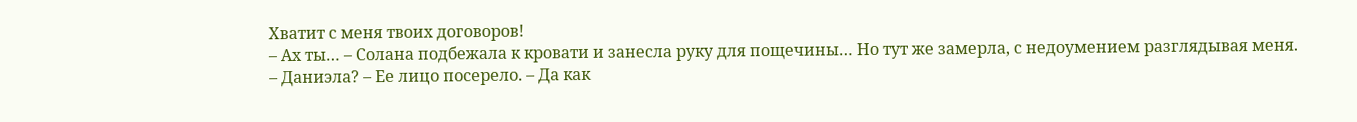Хватит с меня твоих договоров!
– Ах ты… – Солана подбежала к кровати и занесла руку для пощечины… Но тут же замерла, с недоумением разглядывая меня.
– Даниэла? – Ее лицо посерело. – Да как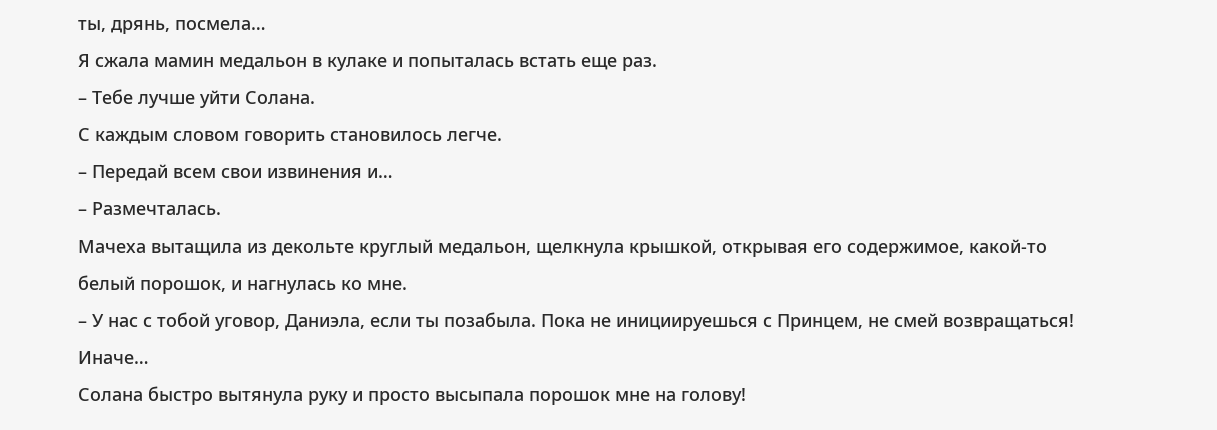ты, дрянь, посмела…
Я сжала мамин медальон в кулаке и попыталась встать еще раз.
– Тебе лучше уйти Солана.
С каждым словом говорить становилось легче.
– Передай всем свои извинения и…
– Размечталась.
Мачеха вытащила из декольте круглый медальон, щелкнула крышкой, открывая его содержимое, какой-то белый порошок, и нагнулась ко мне.
– У нас с тобой уговор, Даниэла, если ты позабыла. Пока не инициируешься с Принцем, не смей возвращаться! Иначе…
Солана быстро вытянула руку и просто высыпала порошок мне на голову!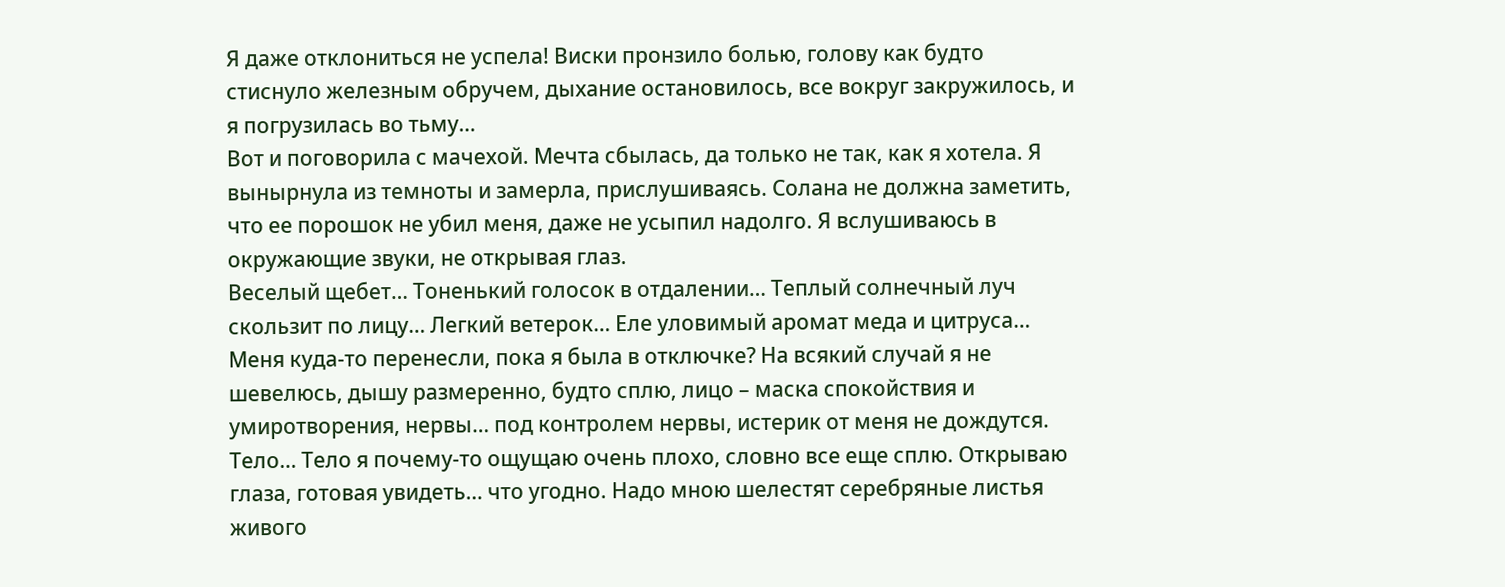Я даже отклониться не успела! Виски пронзило болью, голову как будто стиснуло железным обручем, дыхание остановилось, все вокруг закружилось, и я погрузилась во тьму…
Вот и поговорила с мачехой. Мечта сбылась, да только не так, как я хотела. Я вынырнула из темноты и замерла, прислушиваясь. Солана не должна заметить, что ее порошок не убил меня, даже не усыпил надолго. Я вслушиваюсь в окружающие звуки, не открывая глаз.
Веселый щебет… Тоненький голосок в отдалении… Теплый солнечный луч скользит по лицу… Легкий ветерок… Еле уловимый аромат меда и цитруса…
Меня куда-то перенесли, пока я была в отключке? На всякий случай я не шевелюсь, дышу размеренно, будто сплю, лицо – маска спокойствия и умиротворения, нервы… под контролем нервы, истерик от меня не дождутся. Тело… Тело я почему-то ощущаю очень плохо, словно все еще сплю. Открываю глаза, готовая увидеть… что угодно. Надо мною шелестят серебряные листья живого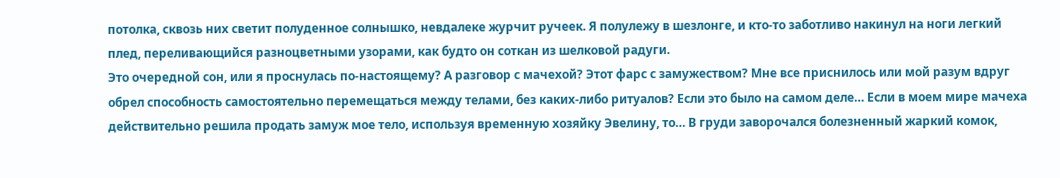потолка, сквозь них светит полуденное солнышко, невдалеке журчит ручеек. Я полулежу в шезлонге, и кто-то заботливо накинул на ноги легкий плед, переливающийся разноцветными узорами, как будто он соткан из шелковой радуги.
Это очередной сон, или я проснулась по-настоящему? А разговор с мачехой? Этот фарс с замужеством? Мне все приснилось или мой разум вдруг обрел способность самостоятельно перемещаться между телами, без каких-либо ритуалов? Если это было на самом деле… Если в моем мире мачеха действительно решила продать замуж мое тело, используя временную хозяйку Эвелину, то… В груди заворочался болезненный жаркий комок,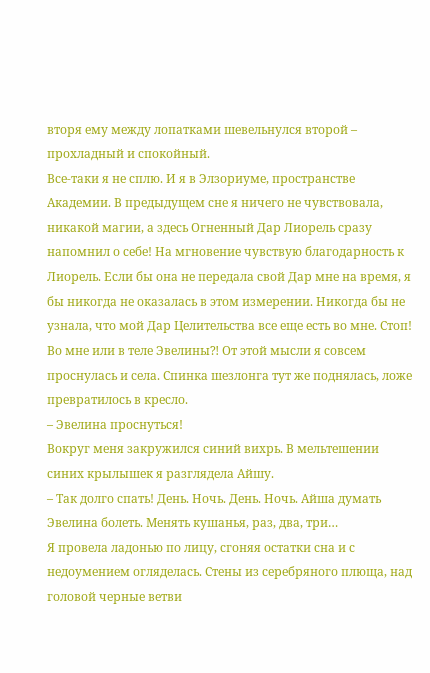вторя ему между лопатками шевельнулся второй – прохладный и спокойный.
Все-таки я не сплю. И я в Элзориуме, пространстве Академии. В предыдущем сне я ничего не чувствовала, никакой магии, а здесь Огненный Дар Лиорель сразу напомнил о себе! На мгновение чувствую благодарность к Лиорель. Если бы она не передала свой Дар мне на время, я бы никогда не оказалась в этом измерении. Никогда бы не узнала, что мой Дар Целительства все еще есть во мне. Стоп! Во мне или в теле Эвелины⁈ От этой мысли я совсем проснулась и села. Спинка шезлонга тут же поднялась, ложе превратилось в кресло.
– Эвелина проснуться!
Вокруг меня закружился синий вихрь. В мельтешении синих крылышек я разглядела Айшу.
– Так долго спать! День. Ночь. День. Ночь. Айша думать Эвелина болеть. Менять кушанья, раз, два, три…
Я провела ладонью по лицу, сгоняя остатки сна и с недоумением огляделась. Стены из серебряного плюща, над головой черные ветви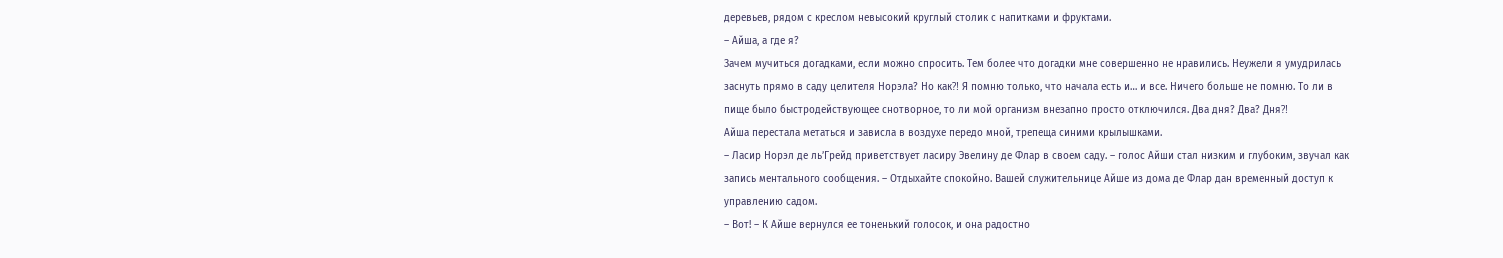деревьев, рядом с креслом невысокий круглый столик с напитками и фруктами.
– Айша, а где я?
Зачем мучиться догадками, если можно спросить. Тем более что догадки мне совершенно не нравились. Неужели я умудрилась заснуть прямо в саду целителя Норэла? Но как⁈ Я помню только, что начала есть и… и все. Ничего больше не помню. То ли в пище было быстродействующее снотворное, то ли мой организм внезапно просто отключился. Два дня? Два? Дня⁈
Айша перестала метаться и зависла в воздухе передо мной, трепеща синими крылышками.
– Ласир Норэл де ль’Грейд приветствует ласиру Эвелину де Флар в своем саду. – голос Айши стал низким и глубоким, звучал как запись ментального сообщения. – Отдыхайте спокойно. Вашей служительнице Айше из дома де Флар дан временный доступ к управлению садом.
– Вот! – К Айше вернулся ее тоненький голосок, и она радостно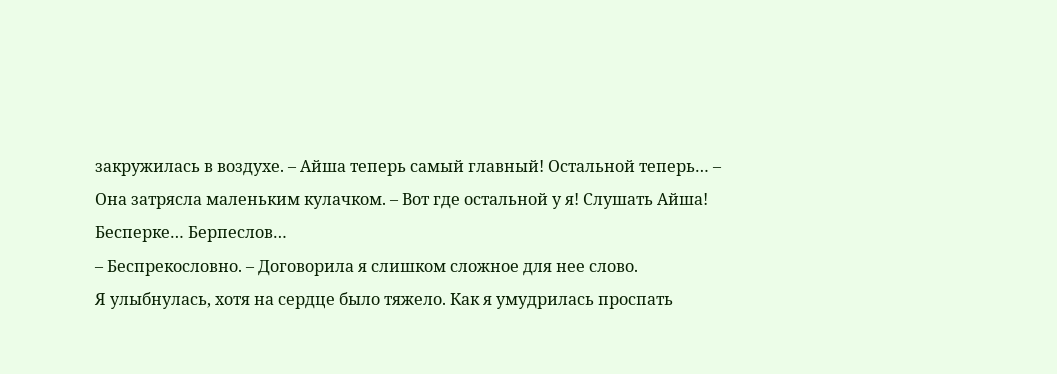закружилась в воздухе. – Айша теперь самый главный! Остальной теперь… – Она затрясла маленьким кулачком. – Вот где остальной у я! Слушать Айша! Бесперке… Берпеслов…
– Беспрекословно. – Договорила я слишком сложное для нее слово.
Я улыбнулась, хотя на сердце было тяжело. Как я умудрилась проспать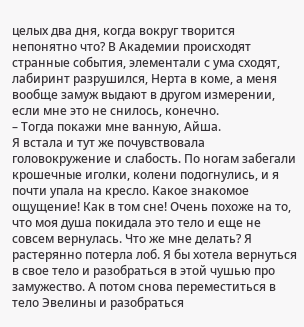целых два дня, когда вокруг творится непонятно что? В Академии происходят странные события, элементали с ума сходят, лабиринт разрушился, Нерта в коме, а меня вообще замуж выдают в другом измерении, если мне это не снилось, конечно.
– Тогда покажи мне ванную, Айша.
Я встала и тут же почувствовала головокружение и слабость. По ногам забегали крошечные иголки, колени подогнулись, и я почти упала на кресло. Какое знакомое ощущение! Как в том сне! Очень похоже на то, что моя душа покидала это тело и еще не совсем вернулась. Что же мне делать? Я растерянно потерла лоб. Я бы хотела вернуться в свое тело и разобраться в этой чушью про замужество. А потом снова переместиться в тело Эвелины и разобраться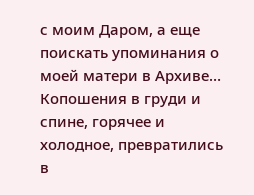с моим Даром, а еще поискать упоминания о моей матери в Архиве…
Копошения в груди и спине, горячее и холодное, превратились в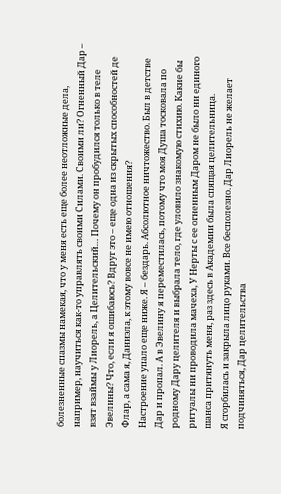болезненные спазмы намекая, что у меня есть еще более неотложные дела, например, научиться как-то управлять своими Силами. Своими ли? Огненный Дар – взят взаймы у Лиорель, а Целительский… Почему он пробудился только в теле Эвелины? Что, если я ошибаюсь? Вдруг это – еще одна из скрытых способностей де Флар, а сама я, Даниэла, к этому вовсе не имею отношения?
Настроение упало еще ниже. Я – бездарь. Абсолютное ничтожество. Был в детстве Дар и пропал. А в Эвелину я переместилась, потому что моя Душа тосковала по родному Дару целителя и выбрала тело, где уловило знакомую стихию. Какие бы ритуалы ни проводила мачеха, У Нерты с ее огненным Даром не было ни единого шанса притянуть меня, раз здесь в Академии была спящая целительница.
Я сгорбилась и закрыла лицо руками. Все бесполезно. Дар Лиорель не желает подчиняться, Дар целительства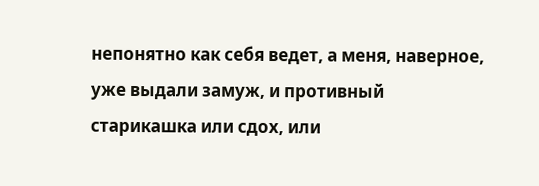непонятно как себя ведет, а меня, наверное, уже выдали замуж, и противный старикашка или сдох, или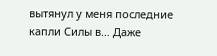вытянул у меня последние капли Силы в… Даже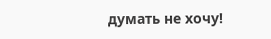думать не хочу!